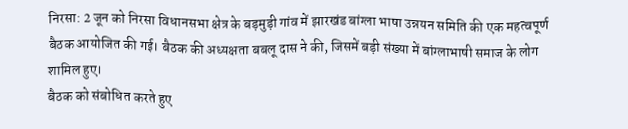निरसा: 2 जून को निरसा विधानसभा क्षेत्र के बड़मुड़ी गांव में झारखंड बांग्ला भाषा उन्नयन समिति की एक महत्वपूर्ण बैठक आयोजित की गई। बैठक की अध्यक्षता बबलू दास ने की, जिसमें बड़ी संख्या में बांग्लाभाषी समाज के लोग शामिल हुए।
बैठक को संबोधित करते हुए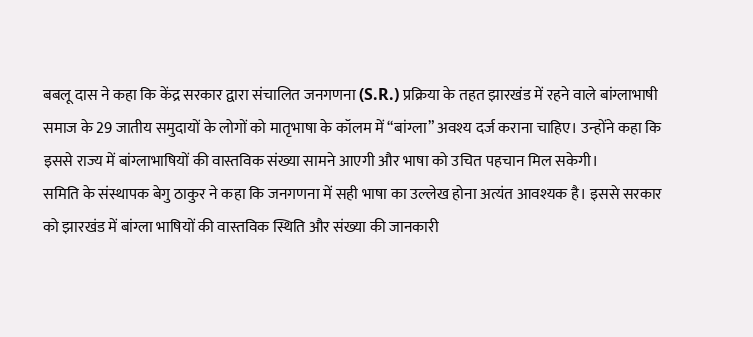बबलू दास ने कहा कि केंद्र सरकार द्वारा संचालित जनगणना (S.R.) प्रक्रिया के तहत झारखंड में रहने वाले बांग्लाभाषी समाज के 29 जातीय समुदायों के लोगों को मातृभाषा के कॉलम में “बांग्ला” अवश्य दर्ज कराना चाहिए। उन्होंने कहा कि इससे राज्य में बांग्लाभाषियों की वास्तविक संख्या सामने आएगी और भाषा को उचित पहचान मिल सकेगी।
समिति के संस्थापक बेगु ठाकुर ने कहा कि जनगणना में सही भाषा का उल्लेख होना अत्यंत आवश्यक है। इससे सरकार को झारखंड में बांग्ला भाषियों की वास्तविक स्थिति और संख्या की जानकारी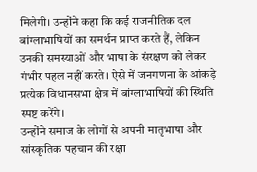मिलेगी। उन्होंने कहा कि कई राजनीतिक दल बांग्लाभाषियों का समर्थन प्राप्त करते हैं, लेकिन उनकी समस्याओं और भाषा के संरक्षण को लेकर गंभीर पहल नहीं करते। ऐसे में जनगणना के आंकड़े प्रत्येक विधानसभा क्षेत्र में बांग्लाभाषियों की स्थिति स्पष्ट करेंगे।
उन्होंने समाज के लोगों से अपनी मातृभाषा और सांस्कृतिक पहचान की रक्षा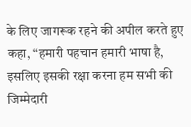के लिए जागरूक रहने की अपील करते हुए कहा, “हमारी पहचान हमारी भाषा है, इसलिए इसकी रक्षा करना हम सभी की जिम्मेदारी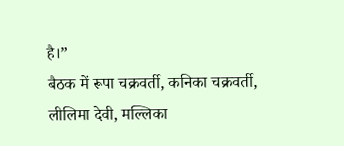है।”
बैठक में रूपा चक्रवर्ती, कनिका चक्रवर्ती, लीलिमा देवी, मल्लिका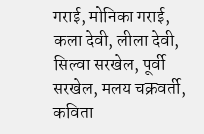गराई, मोनिका गराई, कला देवी, लीला देवी, सिल्वा सरखेल, पूर्वी सरखेल, मलय चक्रवर्ती, कविता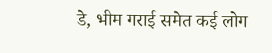डे, भीम गराई समेत कई लोग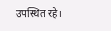उपस्थित रहे।